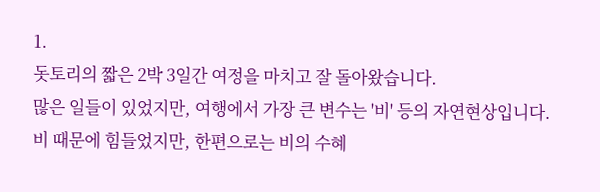1.
돗토리의 짧은 2박 3일간 여정을 마치고 잘 돌아왔습니다.
많은 일들이 있었지만, 여행에서 가장 큰 변수는 '비' 등의 자연현상입니다.
비 때문에 힘들었지만, 한편으로는 비의 수혜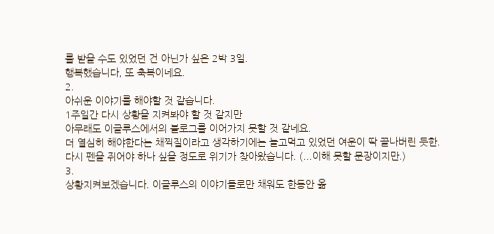를 받을 수도 있었던 건 아닌가 싶은 2박 3일.
행복했습니다, 또 축복이네요.
2.
아쉬운 이야기를 해야할 것 같습니다.
1주일간 다시 상황을 지켜봐야 할 것 같지만
아무래도 이글루스에서의 블로그를 이어가지 못할 것 같네요.
더 열심히 해야한다는 채찍질이라고 생각하기에는 놀고먹고 있었던 여운이 딱 끝나버린 듯한.
다시 펜을 쥐어야 하나 싶을 정도로 위기가 찾아왔습니다. (...이해 못할 문장이지만.)
3.
상황지켜보겠습니다. 이글루스의 이야기들로만 채워도 한동안 옮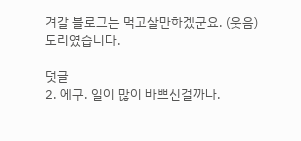겨갈 블로그는 먹고살만하겠군요. (웃음)
도리였습니다.

덧글
2. 에구. 일이 많이 바쁘신걸까나.